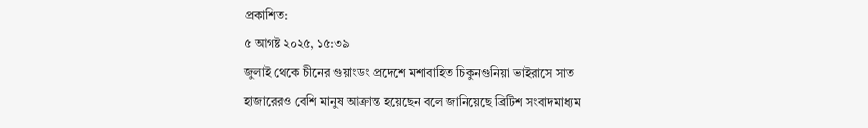প্রকাশিত:
৫ আগষ্ট ২০২৫, ১৫:৩৯
জুলাই থেকে চীনের গুয়াংডং প্রদেশে মশাবাহিত চিকুনগুনিয়া ভাইরাসে সাত হাজারেরও বেশি মানুষ আক্রান্ত হয়েছেন বলে জানিয়েছে ব্রিটিশ সংবাদমাধ্যম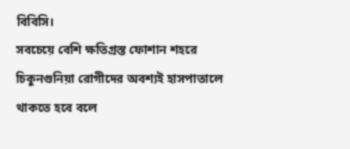বিবিসি।
সবচেয়ে বেশি ক্ষতিগ্রস্ত ফোশান শহরে চিকুনগুনিয়া রোগীদের অবশ্যই হাসপাতালে থাকতে হবে বলে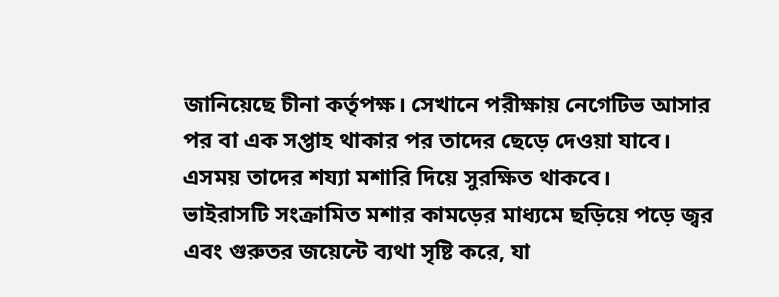জানিয়েছে চীনা কর্তৃপক্ষ। সেখানে পরীক্ষায় নেগেটিভ আসার পর বা এক সপ্তাহ থাকার পর তাদের ছেড়ে দেওয়া যাবে। এসময় তাদের শয্যা মশারি দিয়ে সুরক্ষিত থাকবে।
ভাইরাসটি সংক্রামিত মশার কামড়ের মাধ্যমে ছড়িয়ে পড়ে জ্বর এবং গুরুতর জয়েন্টে ব্যথা সৃষ্টি করে, যা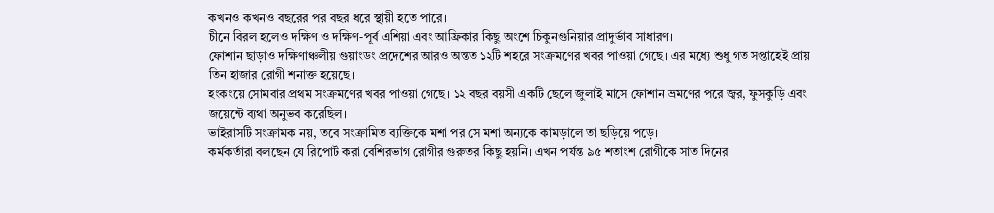কখনও কখনও বছরের পর বছর ধরে স্থায়ী হতে পারে।
চীনে বিরল হলেও দক্ষিণ ও দক্ষিণ-পূর্ব এশিয়া এবং আফ্রিকার কিছু অংশে চিকুনগুনিয়ার প্রাদুর্ভাব সাধারণ।
ফোশান ছাড়াও দক্ষিণাঞ্চলীয় গুয়াংডং প্রদেশের আরও অন্তত ১২টি শহরে সংক্রমণের খবর পাওয়া গেছে। এর মধ্যে শুধু গত সপ্তাহেই প্রায় তিন হাজার রোগী শনাক্ত হয়েছে।
হংকংয়ে সোমবার প্রথম সংক্রমণের খবর পাওয়া গেছে। ১২ বছর বয়সী একটি ছেলে জুলাই মাসে ফোশান ভ্রমণের পরে জ্বর, ফুসকুড়ি এবং জয়েন্টে ব্যথা অনুভব করেছিল।
ভাইরাসটি সংক্রামক নয়, তবে সংক্রামিত ব্যক্তিকে মশা পর সে মশা অন্যকে কামড়ালে তা ছড়িয়ে পড়ে।
কর্মকর্তারা বলছেন যে রিপোর্ট করা বেশিরভাগ রোগীর গুরুতর কিছু হয়নি। এখন পর্যন্ত ৯৫ শতাংশ রোগীকে সাত দিনের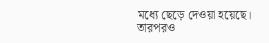মধ্যে ছেড়ে দেওয়া হয়েছে।
তারপরও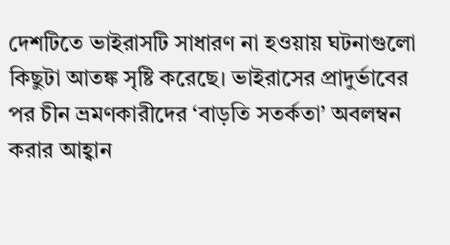দেশটিতে ভাইরাসটি সাধারণ না হওয়ায় ঘটনাগুলো কিছুটা আতঙ্ক সৃষ্টি করেছে। ভাইরাসের প্রাদুর্ভাবের পর চীন ভ্রমণকারীদের ‘বাড়তি সতর্কতা’ অবলম্বন করার আহ্বান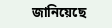জানিয়েছে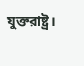যুক্তরাষ্ট্র।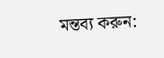মন্তব্য করুন: